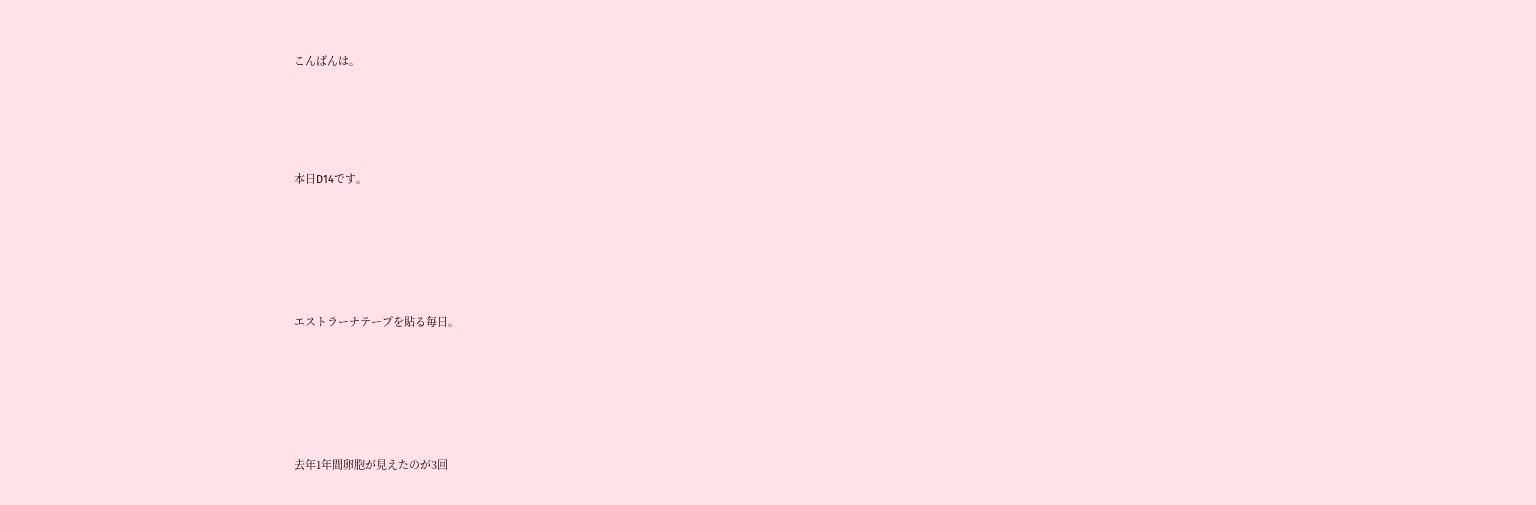こんばんは。




本日D14です。





エストラーナテープを貼る毎日。





去年1年間卵胞が見えたのが3回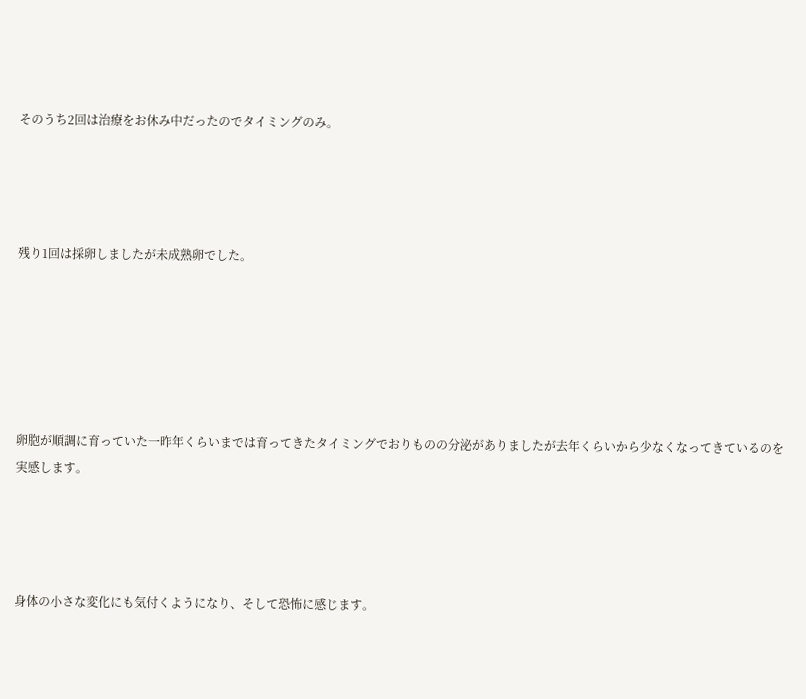そのうち2回は治療をお休み中だったのでタイミングのみ。




残り1回は採卵しましたが未成熟卵でした。






卵胞が順調に育っていた一昨年くらいまでは育ってきたタイミングでおりものの分泌がありましたが去年くらいから少なくなってきているのを実感します。




身体の小さな変化にも気付くようになり、そして恐怖に感じます。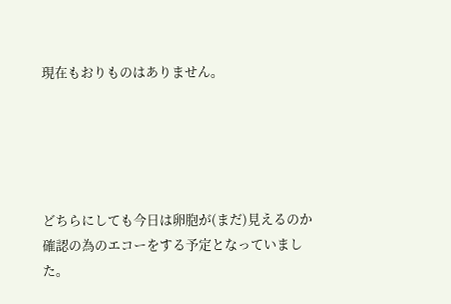現在もおりものはありません。





どちらにしても今日は卵胞が(まだ)見えるのか確認の為のエコーをする予定となっていました。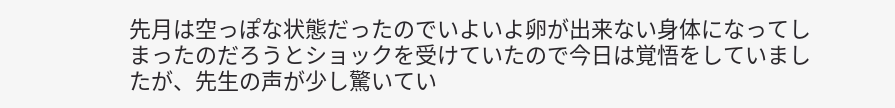先月は空っぽな状態だったのでいよいよ卵が出来ない身体になってしまったのだろうとショックを受けていたので今日は覚悟をしていましたが、先生の声が少し驚いてい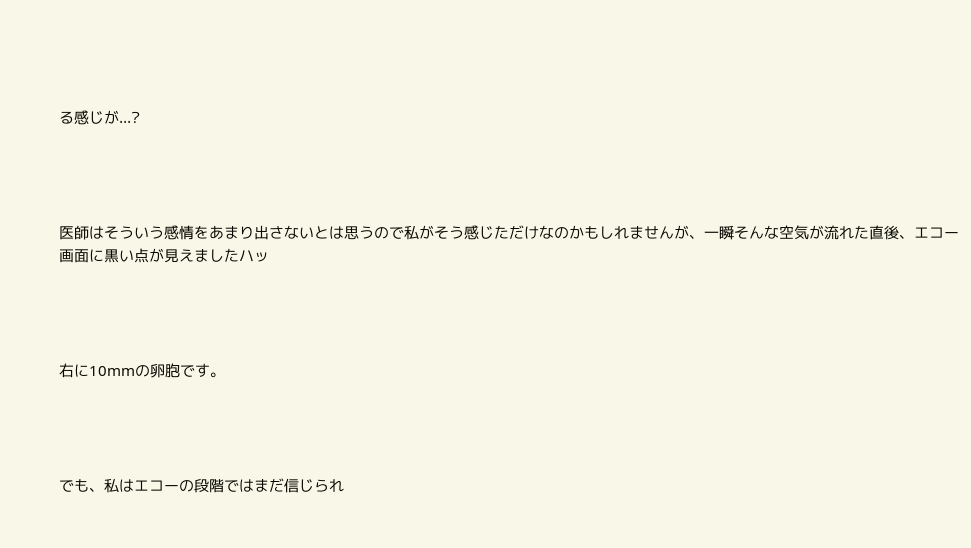る感じが...?




医師はそういう感情をあまり出さないとは思うので私がそう感じただけなのかもしれませんが、一瞬そんな空気が流れた直後、エコー画面に黒い点が見えましたハッ




右に10mmの卵胞です。




でも、私はエコーの段階ではまだ信じられ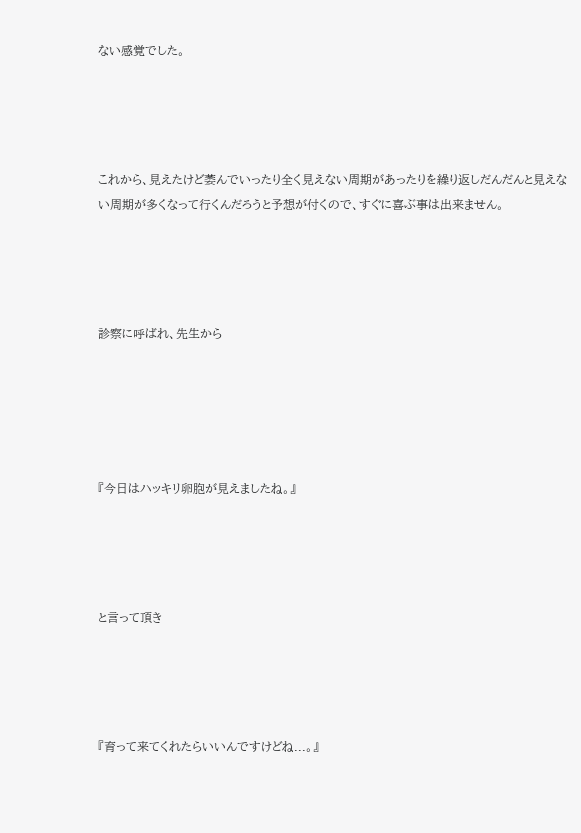ない感覚でした。




これから、見えたけど萎んでいったり全く見えない周期があったりを繰り返しだんだんと見えない周期が多くなって行くんだろうと予想が付くので、すぐに喜ぶ事は出来ません。




診察に呼ばれ、先生から





『今日はハッキリ卵胞が見えましたね。』




と言って頂き




『育って来てくれたらいいんですけどね...。』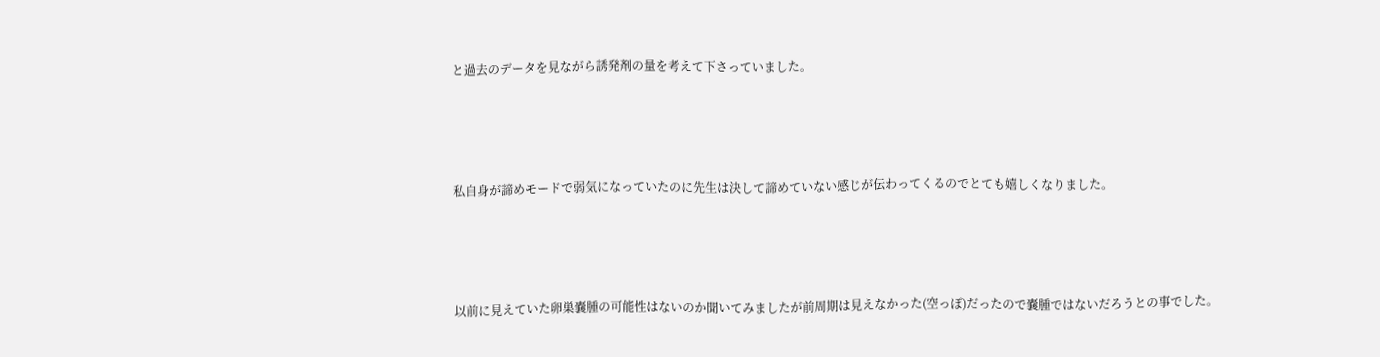と過去のデータを見ながら誘発剤の量を考えて下さっていました。




私自身が諦めモードで弱気になっていたのに先生は決して諦めていない感じが伝わってくるのでとても嬉しくなりました。




以前に見えていた卵巣嚢腫の可能性はないのか聞いてみましたが前周期は見えなかった(空っぽ)だったので嚢腫ではないだろうとの事でした。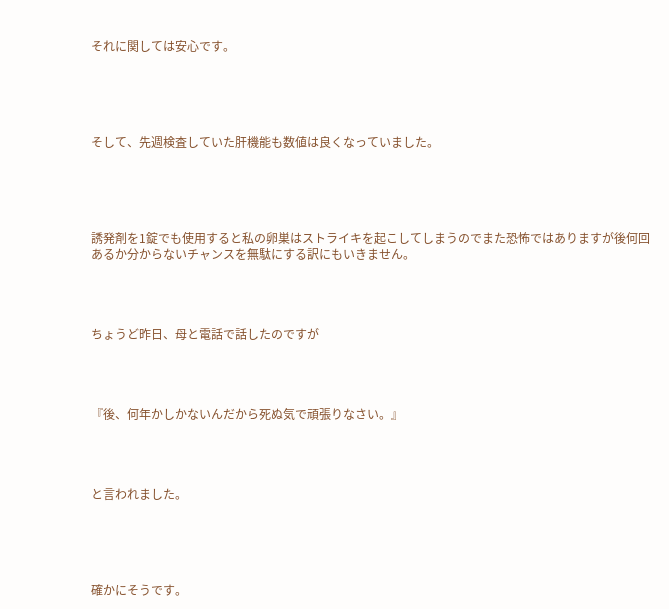それに関しては安心です。





そして、先週検査していた肝機能も数値は良くなっていました。





誘発剤を1錠でも使用すると私の卵巣はストライキを起こしてしまうのでまた恐怖ではありますが後何回あるか分からないチャンスを無駄にする訳にもいきません。




ちょうど昨日、母と電話で話したのですが




『後、何年かしかないんだから死ぬ気で頑張りなさい。』




と言われました。





確かにそうです。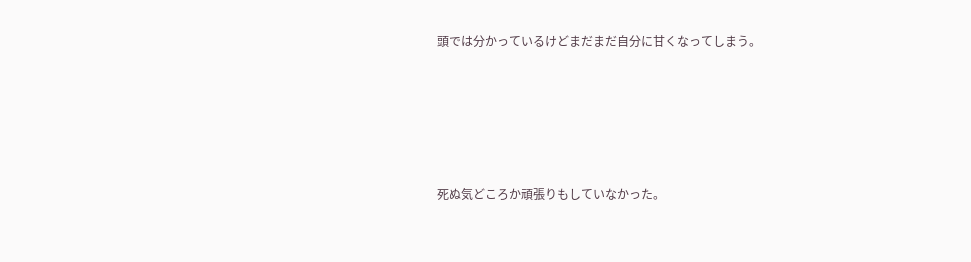頭では分かっているけどまだまだ自分に甘くなってしまう。





死ぬ気どころか頑張りもしていなかった。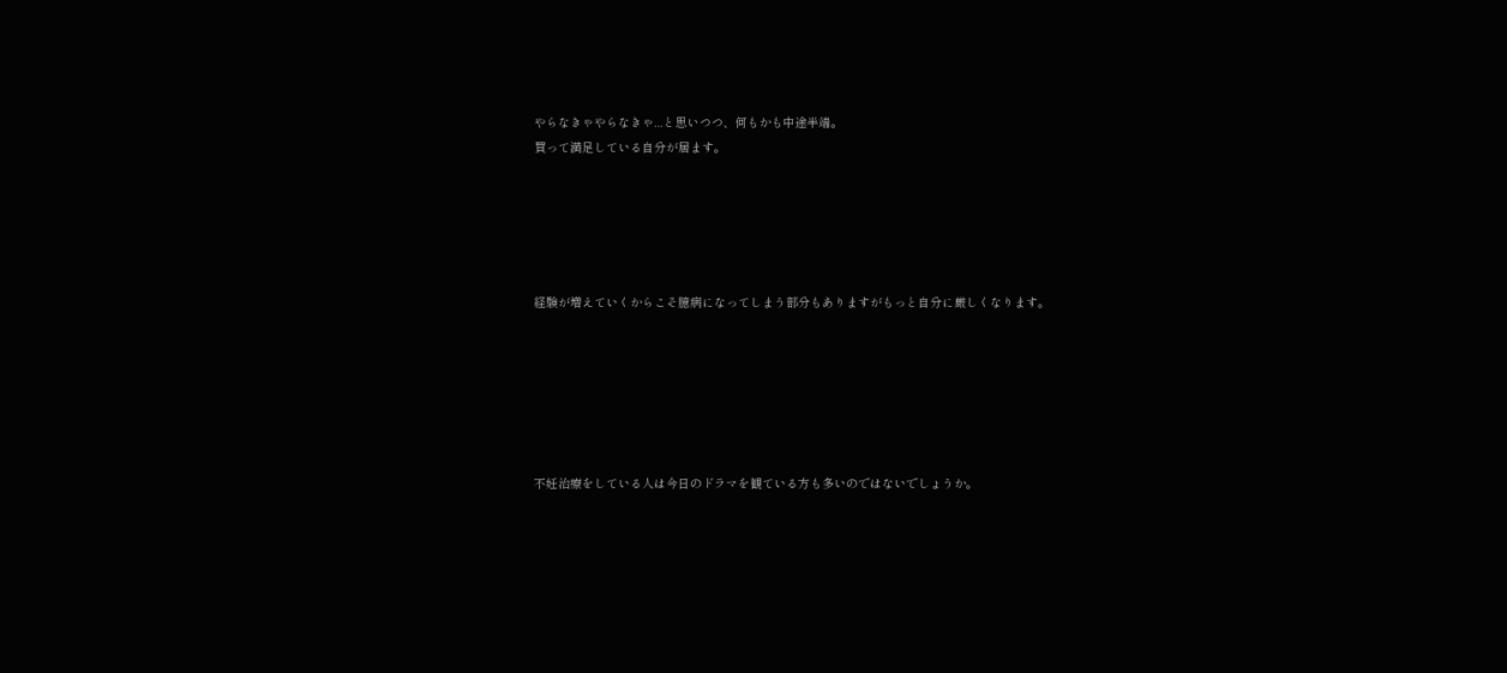やらなきゃやらなきゃ...と思いつつ、何もかも中途半端。
買って満足している自分が居ます。





経験が増えていくからこそ臆病になってしまう部分もありますがもっと自分に厳しくなります。






不妊治療をしている人は今日のドラマを観ている方も多いのではないでしょうか。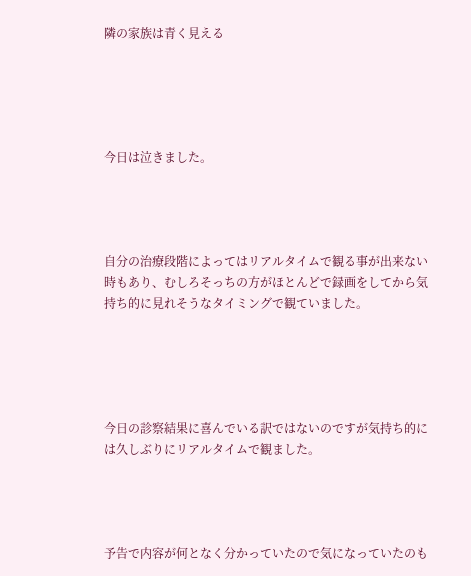隣の家族は青く見える





今日は泣きました。




自分の治療段階によってはリアルタイムで観る事が出来ない時もあり、むしろそっちの方がほとんどで録画をしてから気持ち的に見れそうなタイミングで観ていました。





今日の診察結果に喜んでいる訳ではないのですが気持ち的には久しぶりにリアルタイムで観ました。




予告で内容が何となく分かっていたので気になっていたのも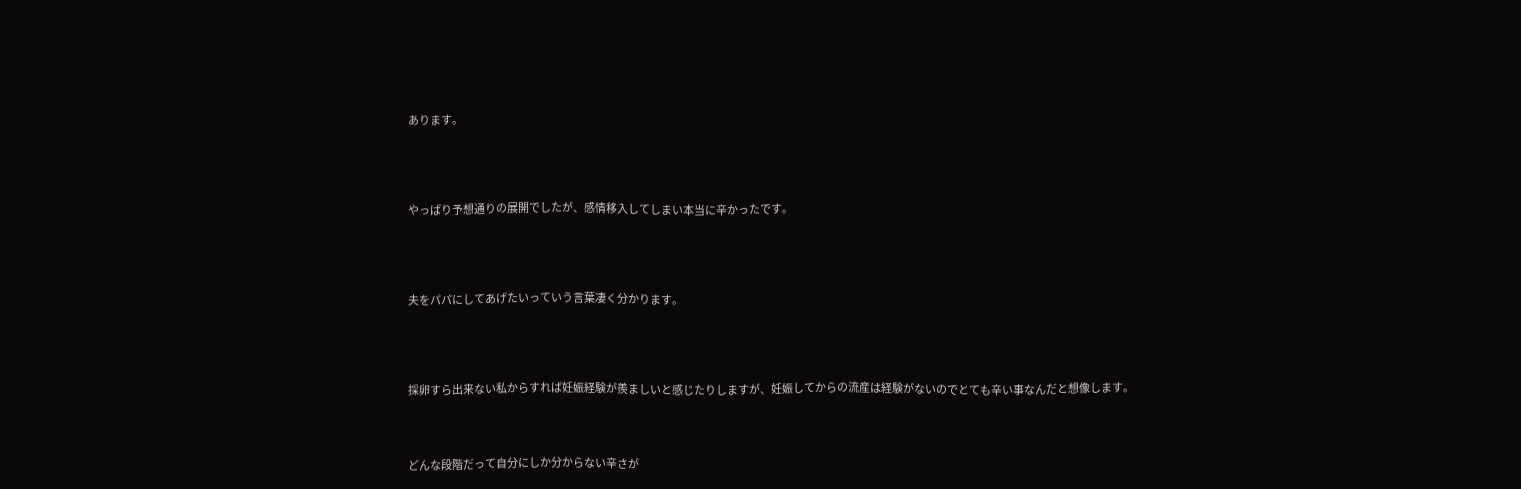あります。





やっぱり予想通りの展開でしたが、感情移入してしまい本当に辛かったです。





夫をパパにしてあげたいっていう言葉凄く分かります。





採卵すら出来ない私からすれば妊娠経験が羨ましいと感じたりしますが、妊娠してからの流産は経験がないのでとても辛い事なんだと想像します。




どんな段階だって自分にしか分からない辛さが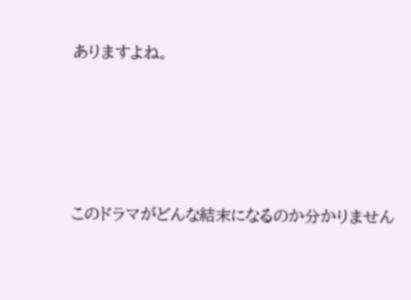ありますよね。




このドラマがどんな結末になるのか分かりません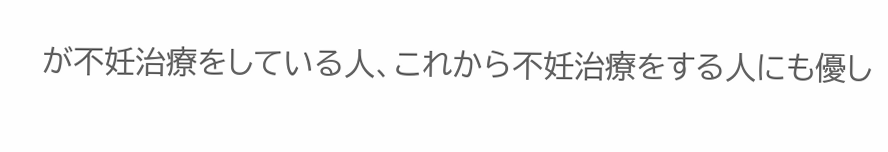が不妊治療をしている人、これから不妊治療をする人にも優し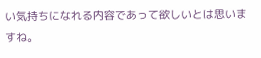い気持ちになれる内容であって欲しいとは思いますね。